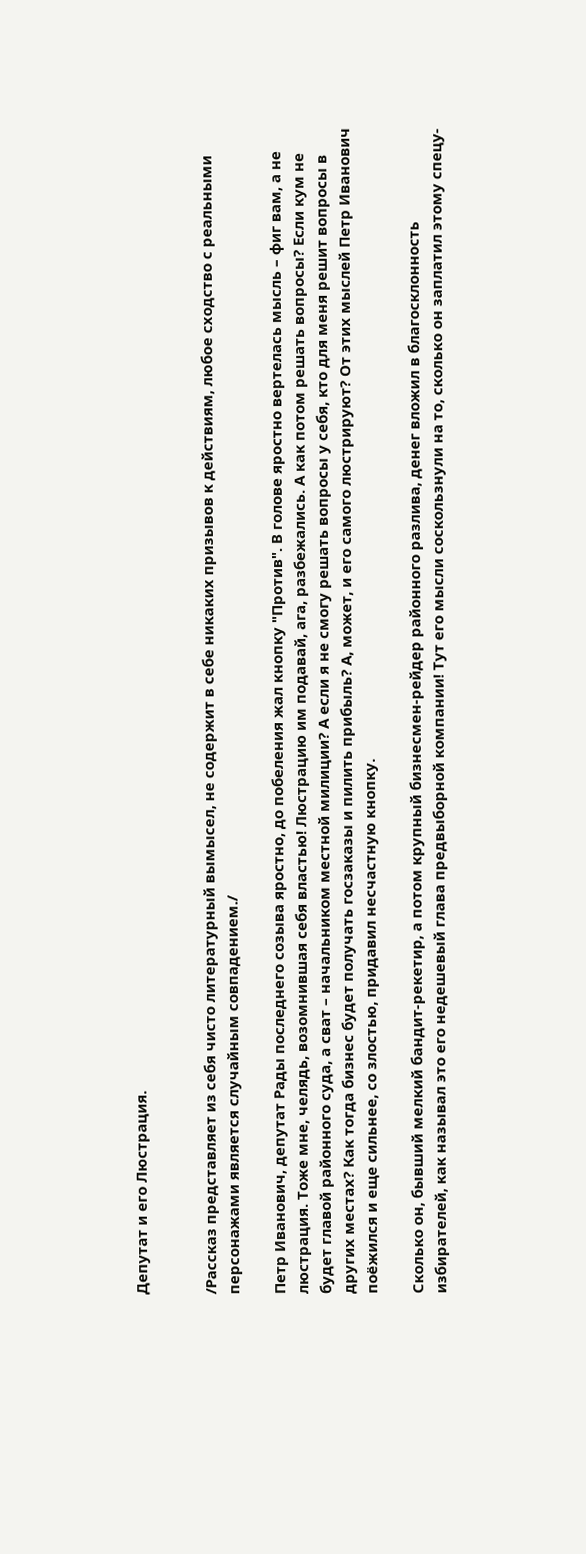Депутат и его Люстрация.


/Рассказ представляет из себя чисто литературный вымысел, не содержит в себе никаких призывов к действиям, любое сходство с реальными персонажами является случайным совпадением./

Петр Иванович, депутат Рады последнего созыва яростно, до побеления жал кнопку "Против". В голове яростно вертелась мысль – фиг вам, а не люстрация. Тоже мне, челядь, возомнившая себя властью! Люстрацию им подавай, ага, разбежались. А как потом решать вопросы? Если кум не будет главой районного суда, а сват – начальником местной милиции? А если я не смогу решать вопросы у себя, кто для меня решит вопросы в других местах? Как тогда бизнес будет получать госзаказы и пилить прибыль? А, может, и его самого люстрируют? От этих мыслей Петр Иванович поёжился и еще сильнее, со злостью, придавил несчастную кнопку.

Сколько он, бывший мелкий бандит-рекетир, а потом крупный бизнесмен-рейдер районного разлива, денег вложил в благосклонность избирателей, как называл это его недешевый глава предвыборной компании! Тут его мысли соскользнули на то, сколько он заплатил этому спецу-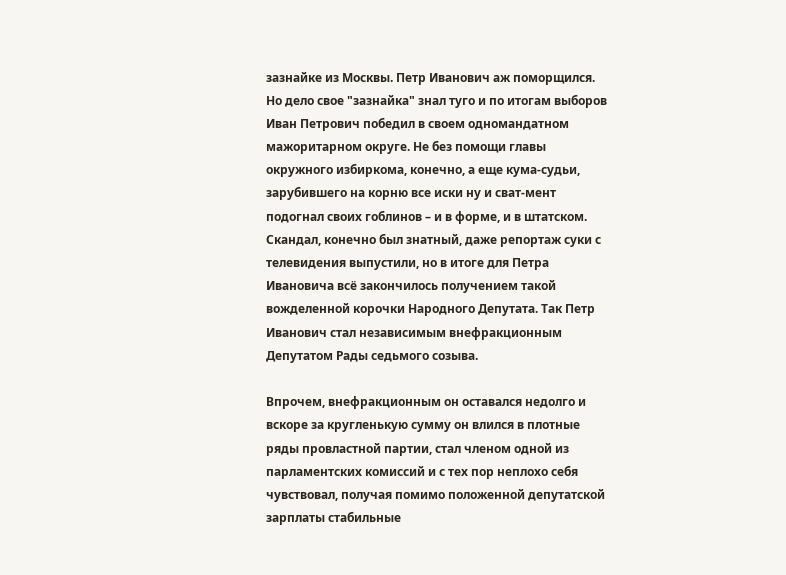зазнайке из Москвы. Петр Иванович аж поморщился. Но дело свое "зазнайка" знал туго и по итогам выборов Иван Петрович победил в своем одномандатном мажоритарном округе. Не без помощи главы окружного избиркома, конечно, а еще кума-судьи, зарубившего на корню все иски ну и сват-мент подогнал своих гоблинов – и в форме, и в штатском. Скандал, конечно был знатный, даже репортаж суки с телевидения выпустили, но в итоге для Петра Ивановича всё закончилось получением такой вожделенной корочки Народного Депутата. Так Петр Иванович стал независимым внефракционным Депутатом Рады седьмого созыва.

Впрочем, внефракционным он оставался недолго и вскоре за кругленькую сумму он влился в плотные ряды провластной партии, стал членом одной из парламентских комиссий и с тех пор неплохо себя чувствовал, получая помимо положенной депутатской зарплаты стабильные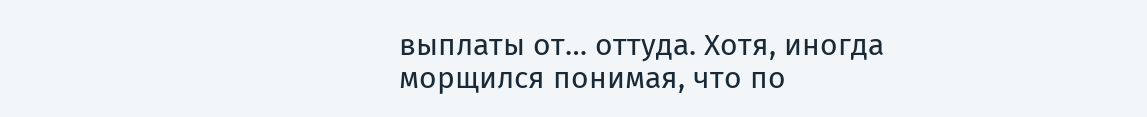выплаты от… оттуда. Хотя, иногда морщился понимая, что по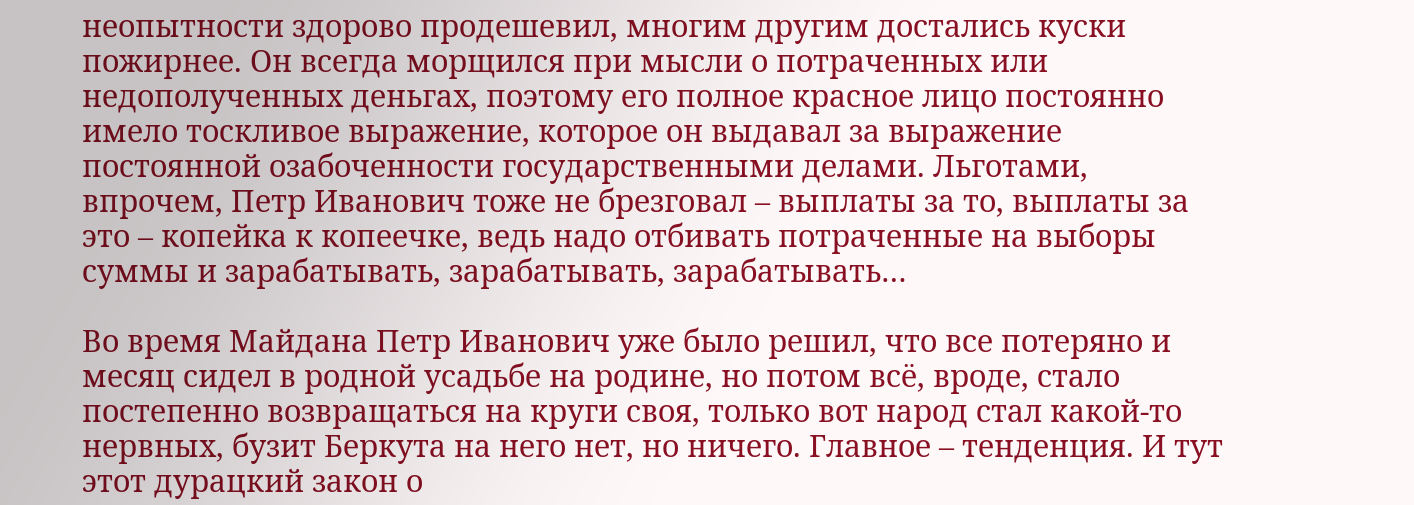неопытности здорово продешевил, многим другим достались куски пожирнее. Он всегда морщился при мысли о потраченных или недополученных деньгах, поэтому его полное красное лицо постоянно имело тоскливое выражение, которое он выдавал за выражение постоянной озабоченности государственными делами. Льготами, впрочем, Петр Иванович тоже не брезговал – выплаты за то, выплаты за это – копейка к копеечке, ведь надо отбивать потраченные на выборы суммы и зарабатывать, зарабатывать, зарабатывать…

Во время Майдана Петр Иванович уже было решил, что все потеряно и месяц сидел в родной усадьбе на родине, но потом всё, вроде, стало постепенно возвращаться на круги своя, только вот народ стал какой-то нервных, бузит Беркута на него нет, но ничего. Главное – тенденция. И тут этот дурацкий закон о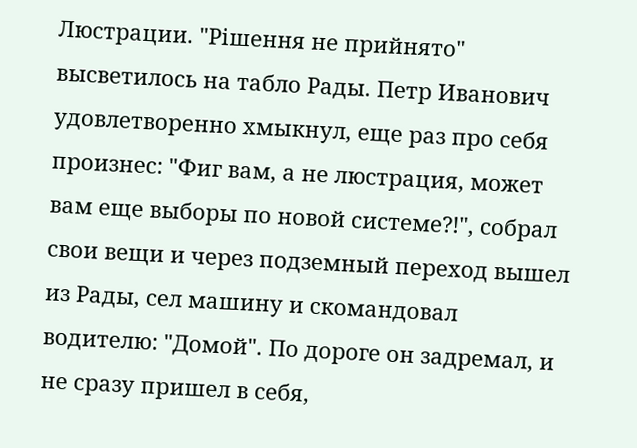Люстрации. "Рішення не прийнято" высветилось на табло Рады. Петр Иванович удовлетворенно хмыкнул, еще раз про себя произнес: "Фиг вам, а не люстрация, может вам еще выборы по новой системе?!", собрал свои вещи и через подземный переход вышел из Рады, сел машину и скомандовал водителю: "Домой". По дороге он задремал, и не сразу пришел в себя,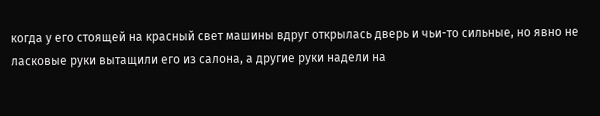когда у его стоящей на красный свет машины вдруг открылась дверь и чьи-то сильные, но явно не ласковые руки вытащили его из салона, а другие руки надели на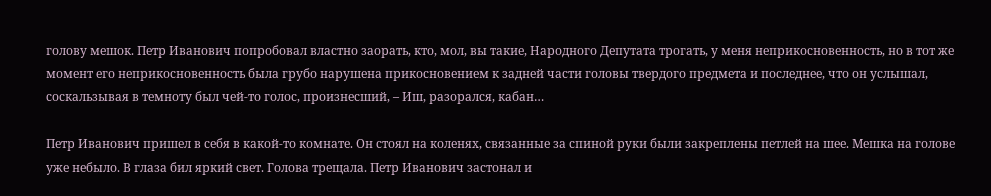голову мешок. Петр Иванович попробовал властно заорать, кто, мол, вы такие, Народного Депутата трогать, у меня неприкосновенность, но в тот же момент его неприкосновенность была грубо нарушена прикосновением к задней части головы твердого предмета и последнее, что он услышал, соскальзывая в темноту был чей-то голос, произнесший, – Иш, разорался, кабан…

Петр Иванович пришел в себя в какой-то комнате. Он стоял на коленях, связанные за спиной руки были закреплены петлей на шее. Мешка на голове уже небыло. В глаза бил яркий свет. Голова трещала. Петр Иванович застонал и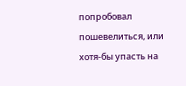попробовал пошевелиться, или хотя-бы упасть на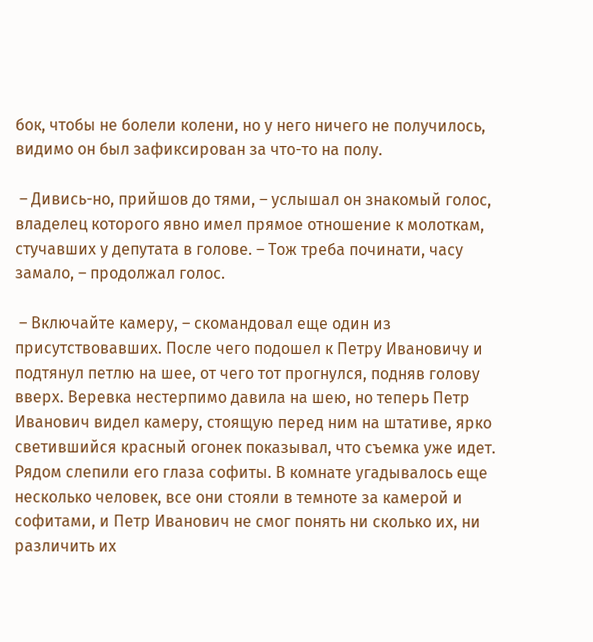бок, чтобы не болели колени, но у него ничего не получилось, видимо он был зафиксирован за что-то на полу.

 – Дивись-но, прийшов до тями, – услышал он знакомый голос, владелец которого явно имел прямое отношение к молоткам, стучавших у депутата в голове. – Тож треба починати, часу замало, – продолжал голос.

 – Включайте камеру, – скомандовал еще один из присутствовавших. После чего подошел к Петру Ивановичу и подтянул петлю на шее, от чего тот прогнулся, подняв голову вверх. Веревка нестерпимо давила на шею, но теперь Петр Иванович видел камеру, стоящую перед ним на штативе, ярко светившийся красный огонек показывал, что съемка уже идет. Рядом слепили его глаза софиты. В комнате угадывалось еще несколько человек, все они стояли в темноте за камерой и софитами, и Петр Иванович не смог понять ни сколько их, ни различить их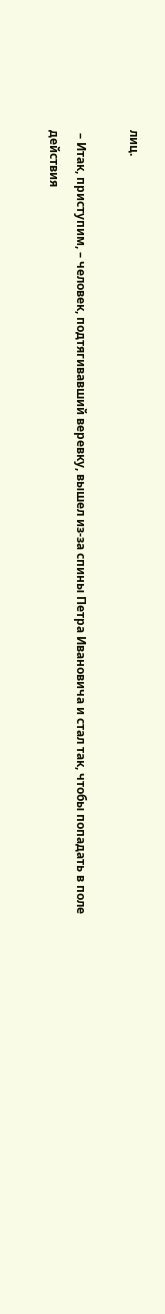лиц.

 – Итак, приступим, – человек, подтягивавший веревку, вышел из-за спины Петра Ивановича и стал так, чтобы попадать в поле действия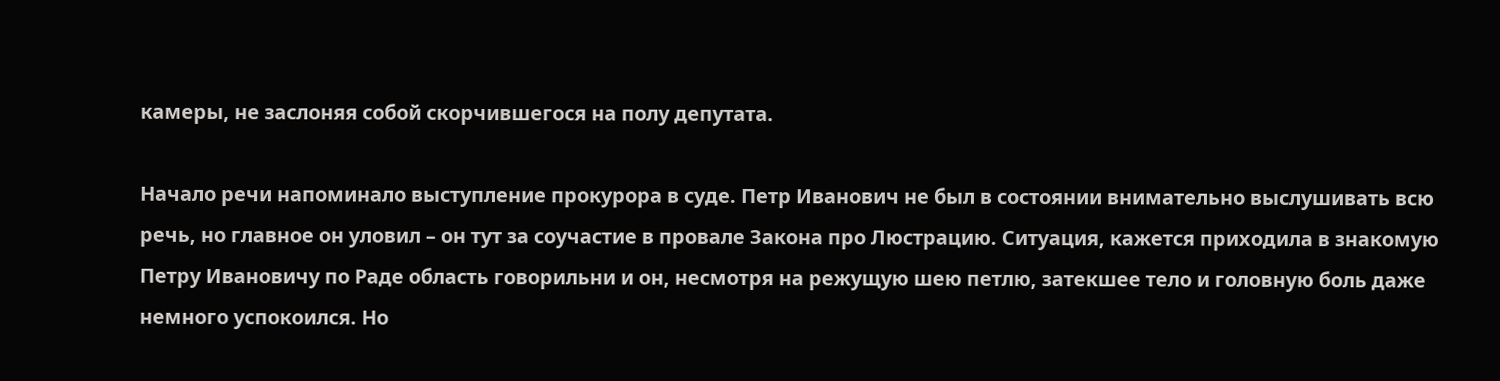камеры, не заслоняя собой скорчившегося на полу депутата.

Начало речи напоминало выступление прокурора в суде. Петр Иванович не был в состоянии внимательно выслушивать всю речь, но главное он уловил – он тут за соучастие в провале Закона про Люстрацию. Ситуация, кажется приходила в знакомую Петру Ивановичу по Раде область говорильни и он, несмотря на режущую шею петлю, затекшее тело и головную боль даже немного успокоился. Но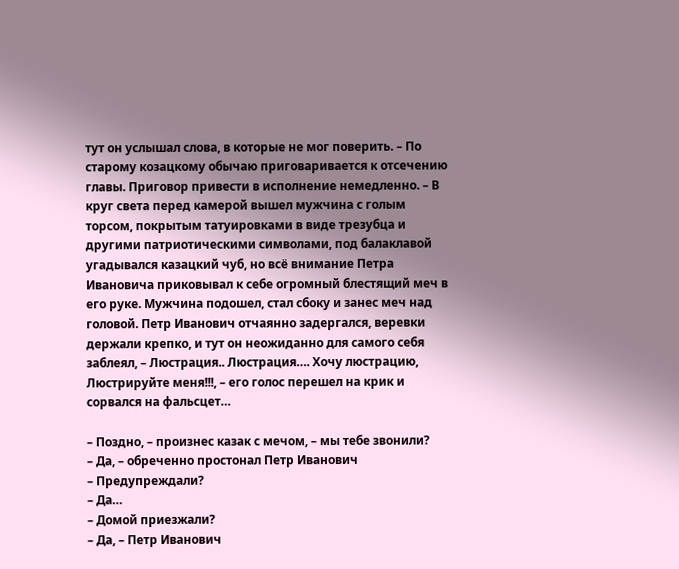тут он услышал слова, в которые не мог поверить. – По старому козацкому обычаю приговаривается к отсечению главы. Приговор привести в исполнение немедленно. – В круг света перед камерой вышел мужчина с голым торсом, покрытым татуировками в виде трезубца и другими патриотическими символами, под балаклавой угадывался казацкий чуб, но всё внимание Петра Ивановича приковывал к себе огромный блестящий меч в его руке. Мужчина подошел, стал сбоку и занес меч над головой. Петр Иванович отчаянно задергался, веревки держали крепко, и тут он неожиданно для самого себя заблеял, – Люстрация.. Люстрация…. Хочу люстрацию, Люстрируйте меня!!!, – его голос перешел на крик и сорвался на фальсцет…

– Поздно, – произнес казак с мечом, – мы тебе звонили?
– Да, – обреченно простонал Петр Иванович
– Предупреждали?
– Да…
– Домой приезжали?
– Да, – Петр Иванович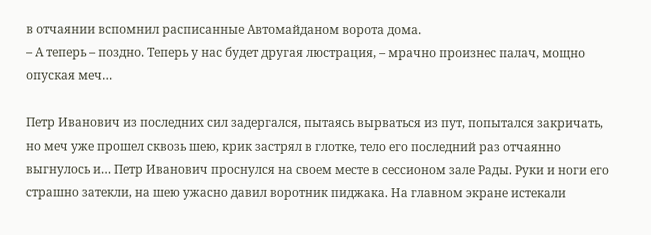в отчаянии вспомнил расписанные Автомайданом ворота дома.
– А теперь – поздно. Теперь у нас будет другая люстрация, – мрачно произнес палач, мощно опуская меч…

Петр Иванович из последних сил задергался, пытаясь вырваться из пут, попытался закричать, но меч уже прошел сквозь шею, крик застрял в глотке, тело его последний раз отчаянно выгнулось и… Петр Иванович проснулся на своем месте в сессионом зале Рады. Руки и ноги его страшно затекли, на шею ужасно давил воротник пиджака. На главном экране истекали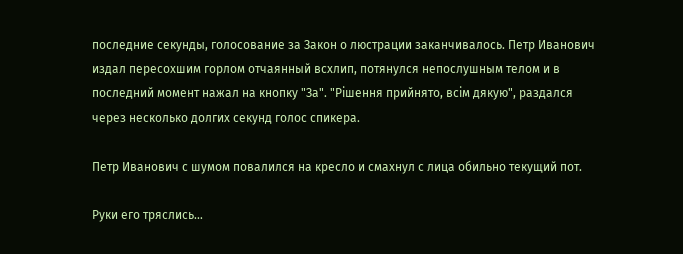последние секунды, голосование за Закон о люстрации заканчивалось. Петр Иванович издал пересохшим горлом отчаянный всхлип, потянулся непослушным телом и в последний момент нажал на кнопку "За". "Рішення прийнято, всім дякую", раздался через несколько долгих секунд голос спикера.

Петр Иванович с шумом повалился на кресло и смахнул с лица обильно текущий пот.

Руки его тряслись…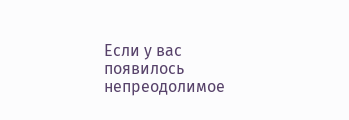Если у вас появилось непреодолимое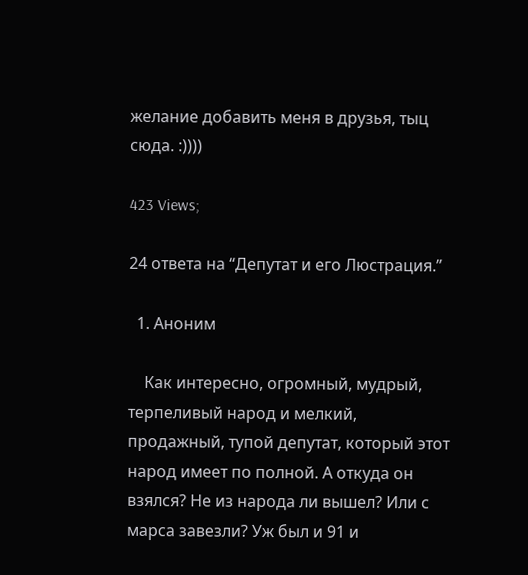желание добавить меня в друзья, тыц сюда. :))))

423 Views;

24 ответа на “Депутат и его Люстрация.”

  1. Аноним

    Как интересно, огромный, мудрый, терпеливый народ и мелкий, продажный, тупой депутат, который этот народ имеет по полной. А откуда он взялся? Не из народа ли вышел? Или с марса завезли? Уж был и 91 и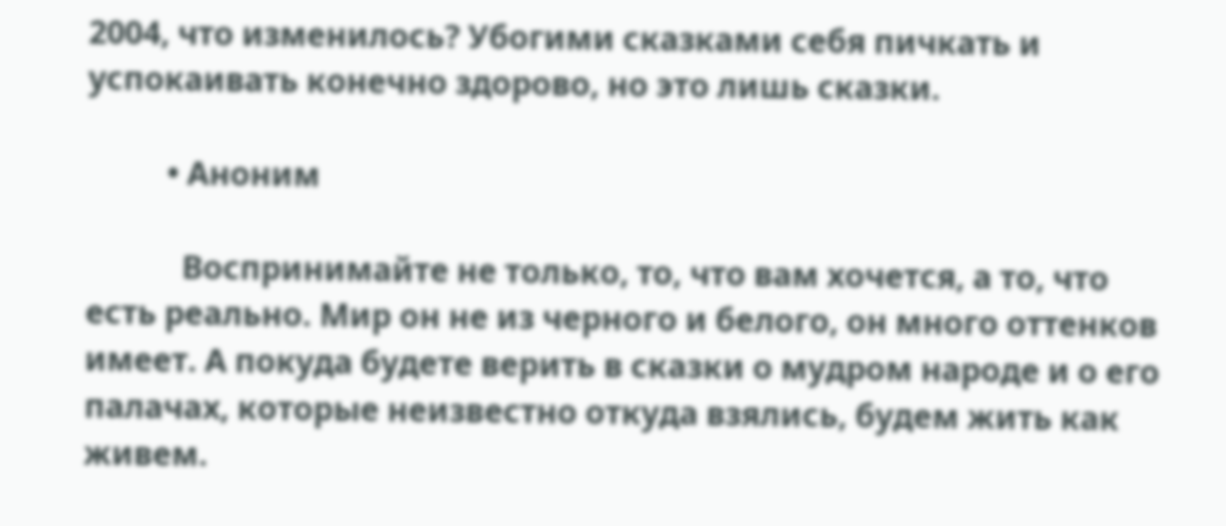2004, что изменилось? Убогими сказками себя пичкать и успокаивать конечно здорово, но это лишь сказки.

          • Аноним

            Воспринимайте не только, то, что вам хочется, а то, что есть реально. Мир он не из черного и белого, он много оттенков имеет. А покуда будете верить в сказки о мудром народе и о его палачах, которые неизвестно откуда взялись, будем жить как живем.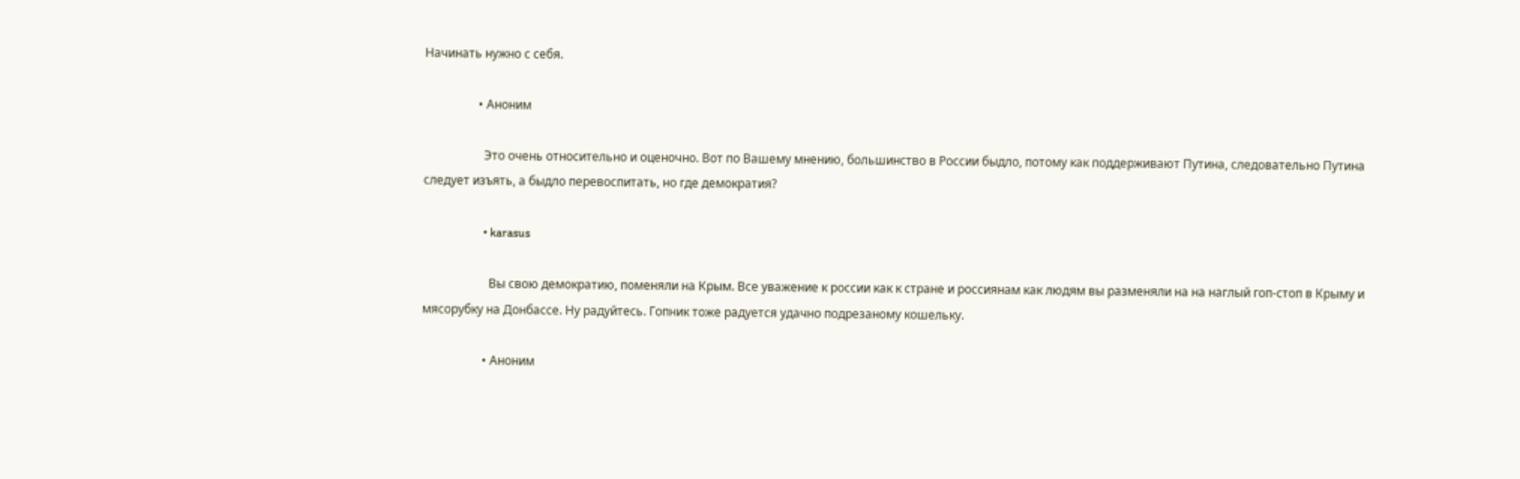Начинать нужно с себя.

                  • Аноним

                    Это очень относительно и оценочно. Вот по Вашему мнению, большинство в России быдло, потому как поддерживают Путина, следовательно Путина следует изъять, а быдло перевоспитать, но где демократия?

                    • karasus

                      Вы свою демократию, поменяли на Крым. Все уважение к россии как к стране и россиянам как людям вы разменяли на на наглый гоп-стоп в Крыму и мясорубку на Донбассе. Ну радуйтесь. Гопник тоже радуется удачно подрезаному кошельку.

                    • Аноним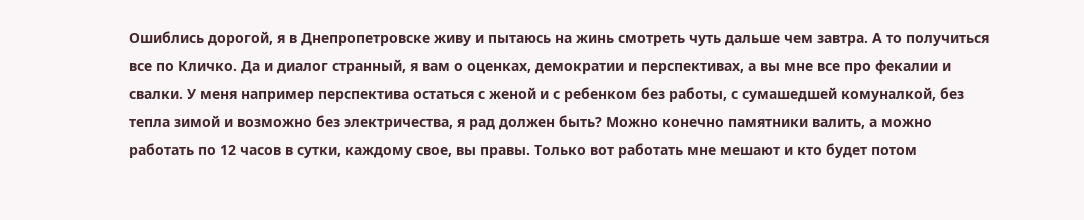Ошиблись дорогой, я в Днепропетровске живу и пытаюсь на жинь смотреть чуть дальше чем завтра. А то получиться все по Кличко. Да и диалог странный, я вам о оценках, демократии и перспективах, а вы мне все про фекалии и свалки. У меня например перспектива остаться с женой и с ребенком без работы, с сумашедшей комуналкой, без тепла зимой и возможно без электричества, я рад должен быть? Можно конечно памятники валить, а можно работать по 12 часов в сутки, каждому свое, вы правы. Только вот работать мне мешают и кто будет потом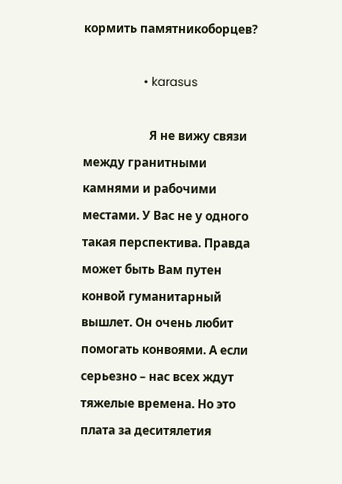кормить памятникоборцев?

                    • karasus

                      Я не вижу связи между гранитными камнями и рабочими местами. У Вас не у одного такая перспектива. Правда может быть Вам путен конвой гуманитарный вышлет. Он очень любит помогать конвоями. А если серьезно – нас всех ждут тяжелые времена. Но это плата за деситялетия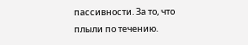пассивности. За то, что плыли по течению.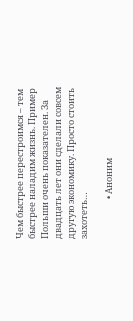Чем быстрее перестроимся – тем быстрее наладим жизнь. Пример Польши очень показателен. За двадцать лет они сделали совсем другую экономику. Просто стоить захотеть…

                    • Аноним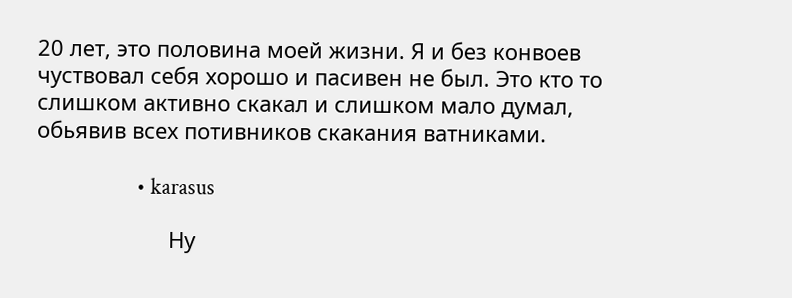20 лет, это половина моей жизни. Я и без конвоев чуствовал себя хорошо и пасивен не был. Это кто то слишком активно скакал и слишком мало думал, обьявив всех потивников скакания ватниками.

                    • karasus

                      Ну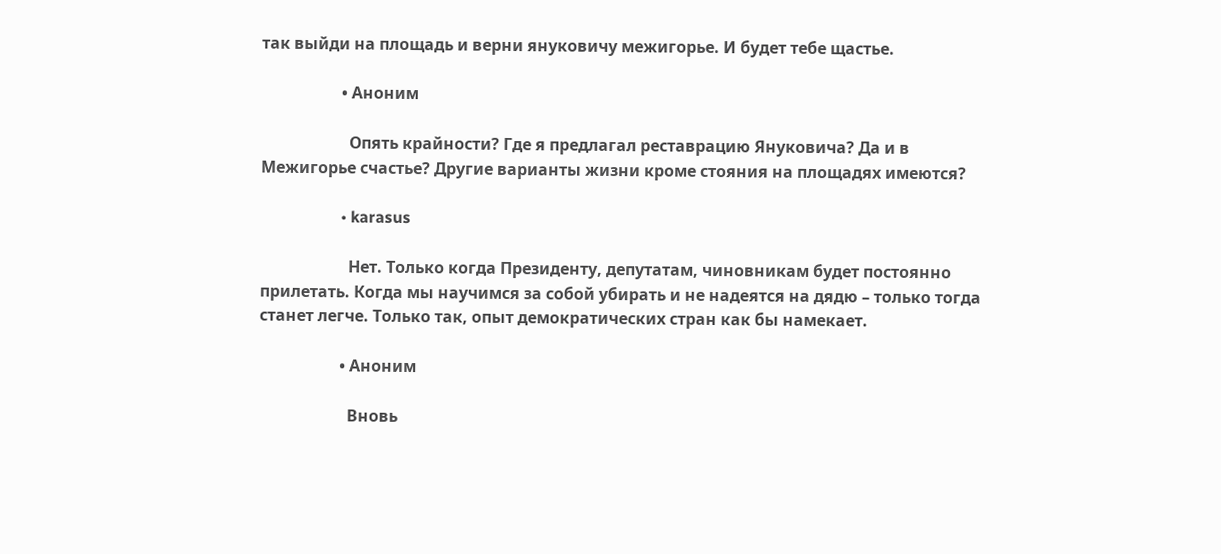так выйди на площадь и верни януковичу межигорье. И будет тебе щастье.

                    • Аноним

                      Опять крайности? Где я предлагал реставрацию Януковича? Да и в Межигорье счастье? Другие варианты жизни кроме стояния на площадях имеются?

                    • karasus

                      Нет. Только когда Президенту, депутатам, чиновникам будет постоянно прилетать. Когда мы научимся за собой убирать и не надеятся на дядю – только тогда станет легче. Только так, опыт демократических стран как бы намекает.

                    • Аноним

                      Вновь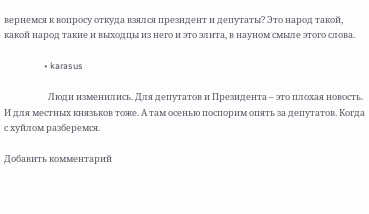вернемся к вопросу откуда взялся президент и депутаты? Это народ такой, какой народ такие и выходцы из него и это элита, в науном смыле этого слова.

                    • karasus

                      Люди изменились. Для депутатов и Президента – это плохая новость. И для местных князьков тоже. А там осенью поспорим опять за депутатов. Когда с хуйлом разберемся.

Добавить комментарий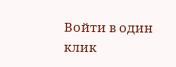Войти в один клик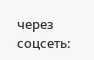через соцсеть: